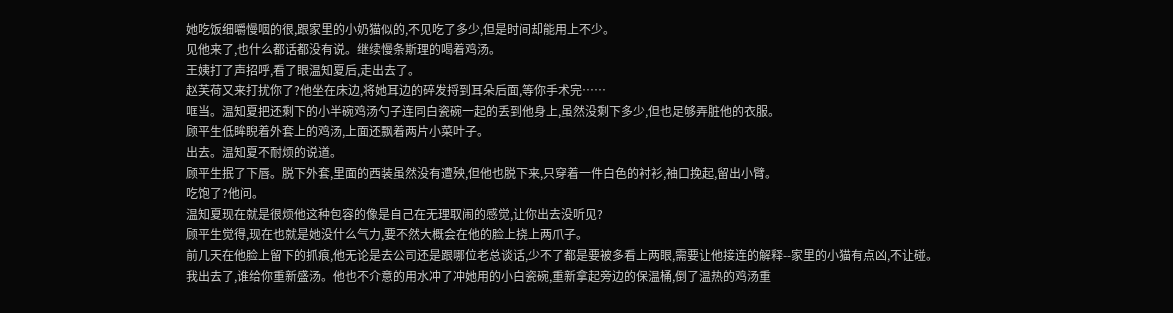她吃饭细嚼慢咽的很,跟家里的小奶猫似的,不见吃了多少,但是时间却能用上不少。
见他来了,也什么都话都没有说。继续慢条斯理的喝着鸡汤。
王姨打了声招呼,看了眼温知夏后,走出去了。
赵芙荷又来打扰你了?他坐在床边,将她耳边的碎发捋到耳朵后面,等你手术完……
哐当。温知夏把还剩下的小半碗鸡汤勺子连同白瓷碗一起的丢到他身上,虽然没剩下多少,但也足够弄脏他的衣服。
顾平生低眸睨着外套上的鸡汤,上面还飘着两片小菜叶子。
出去。温知夏不耐烦的说道。
顾平生抿了下唇。脱下外套,里面的西装虽然没有遭殃,但他也脱下来,只穿着一件白色的衬衫,袖口挽起,留出小臂。
吃饱了?他问。
温知夏现在就是很烦他这种包容的像是自己在无理取闹的感觉,让你出去没听见?
顾平生觉得,现在也就是她没什么气力,要不然大概会在他的脸上挠上两爪子。
前几天在他脸上留下的抓痕,他无论是去公司还是跟哪位老总谈话,少不了都是要被多看上两眼,需要让他接连的解释--家里的小猫有点凶,不让碰。
我出去了,谁给你重新盛汤。他也不介意的用水冲了冲她用的小白瓷碗,重新拿起旁边的保温桶,倒了温热的鸡汤重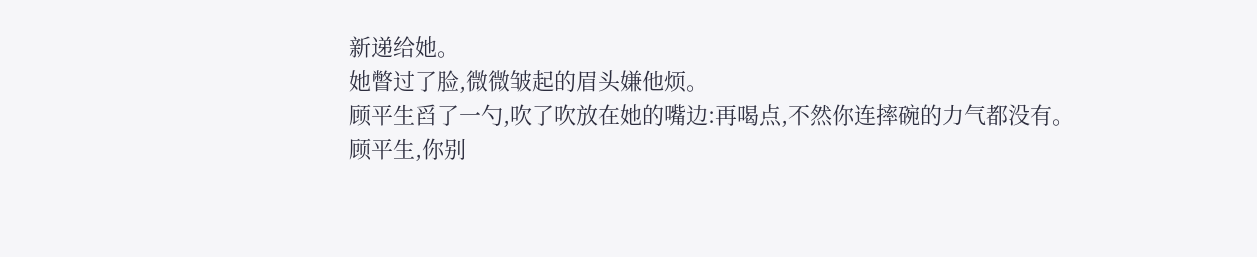新递给她。
她瞥过了脸,微微皱起的眉头嫌他烦。
顾平生舀了一勺,吹了吹放在她的嘴边:再喝点,不然你连摔碗的力气都没有。
顾平生,你别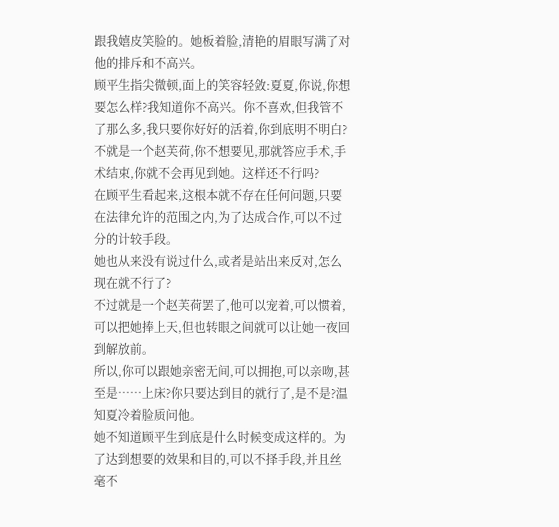跟我嬉皮笑脸的。她板着脸,清艳的眉眼写满了对他的排斥和不高兴。
顾平生指尖微顿,面上的笑容轻敛:夏夏,你说,你想要怎么样?我知道你不高兴。你不喜欢,但我管不了那么多,我只要你好好的活着,你到底明不明白?不就是一个赵芙荷,你不想要见,那就答应手术,手术结束,你就不会再见到她。这样还不行吗?
在顾平生看起来,这根本就不存在任何问题,只要在法律允许的范围之内,为了达成合作,可以不过分的计较手段。
她也从来没有说过什么,或者是站出来反对,怎么现在就不行了?
不过就是一个赵芙荷罢了,他可以宠着,可以惯着,可以把她捧上天,但也转眼之间就可以让她一夜回到解放前。
所以,你可以跟她亲密无间,可以拥抱,可以亲吻,甚至是……上床?你只要达到目的就行了,是不是?温知夏冷着脸质问他。
她不知道顾平生到底是什么时候变成这样的。为了达到想要的效果和目的,可以不择手段,并且丝毫不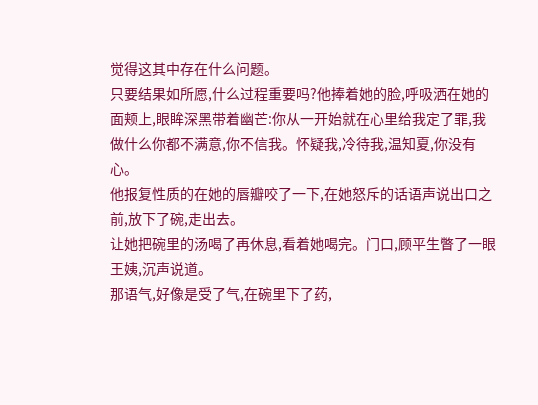觉得这其中存在什么问题。
只要结果如所愿,什么过程重要吗?他捧着她的脸,呼吸洒在她的面颊上,眼眸深黑带着幽芒:你从一开始就在心里给我定了罪,我做什么你都不满意,你不信我。怀疑我,冷待我,温知夏,你没有心。
他报复性质的在她的唇瓣咬了一下,在她怒斥的话语声说出口之前,放下了碗,走出去。
让她把碗里的汤喝了再休息,看着她喝完。门口,顾平生瞥了一眼王姨,沉声说道。
那语气,好像是受了气,在碗里下了药,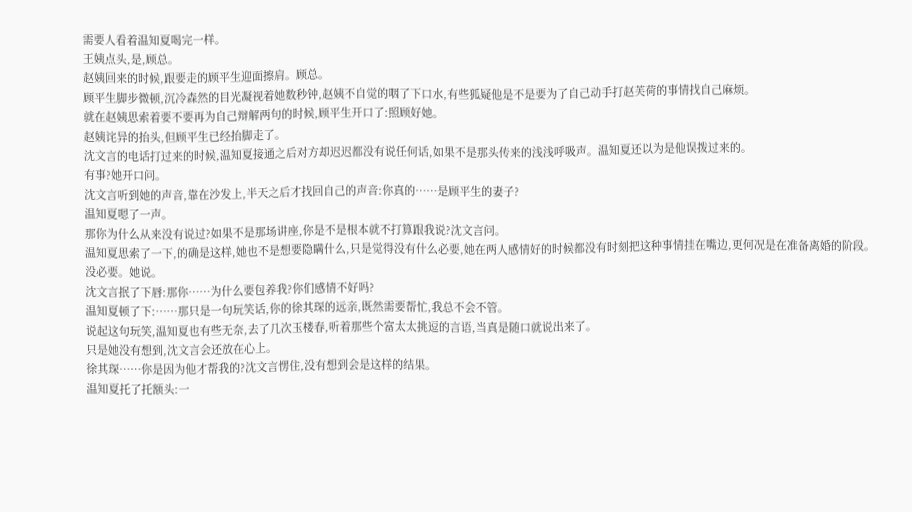需要人看着温知夏喝完一样。
王姨点头,是,顾总。
赵姨回来的时候,跟要走的顾平生迎面擦肩。顾总。
顾平生脚步微顿,沉冷森然的目光凝视着她数秒钟,赵姨不自觉的咽了下口水,有些狐疑他是不是要为了自己动手打赵芙荷的事情找自己麻烦。
就在赵姨思索着要不要再为自己辩解两句的时候,顾平生开口了:照顾好她。
赵姨诧异的抬头,但顾平生已经抬脚走了。
沈文言的电话打过来的时候,温知夏接通之后对方却迟迟都没有说任何话,如果不是那头传来的浅浅呼吸声。温知夏还以为是他误拨过来的。
有事?她开口问。
沈文言听到她的声音,靠在沙发上,半天之后才找回自己的声音:你真的……是顾平生的妻子?
温知夏嗯了一声。
那你为什么从来没有说过?如果不是那场讲座,你是不是根本就不打算跟我说?沈文言问。
温知夏思索了一下,的确是这样,她也不是想要隐瞒什么,只是觉得没有什么必要,她在两人感情好的时候都没有时刻把这种事情挂在嘴边,更何况是在准备离婚的阶段。
没必要。她说。
沈文言抿了下唇:那你……为什么要包养我?你们感情不好吗?
温知夏顿了下:……那只是一句玩笑话,你的徐其琛的远亲,既然需要帮忙,我总不会不管。
说起这句玩笑,温知夏也有些无奈,去了几次玉楼春,听着那些个富太太挑逗的言语,当真是随口就说出来了。
只是她没有想到,沈文言会还放在心上。
徐其琛……你是因为他才帮我的?沈文言愣住,没有想到会是这样的结果。
温知夏托了托额头:一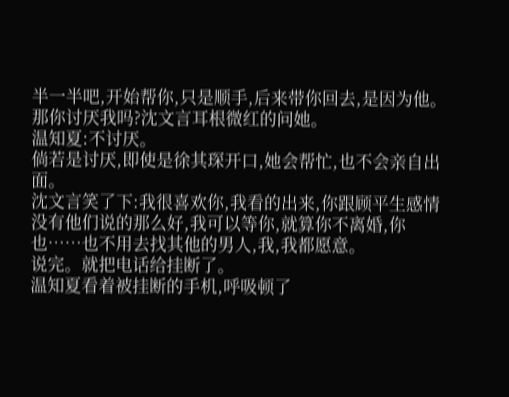半一半吧,开始帮你,只是顺手,后来带你回去,是因为他。
那你讨厌我吗?沈文言耳根微红的问她。
温知夏:不讨厌。
倘若是讨厌,即使是徐其琛开口,她会帮忙,也不会亲自出面。
沈文言笑了下:我很喜欢你,我看的出来,你跟顾平生感情没有他们说的那么好,我可以等你,就算你不离婚,你也……也不用去找其他的男人,我,我都愿意。
说完。就把电话给挂断了。
温知夏看着被挂断的手机,呼吸顿了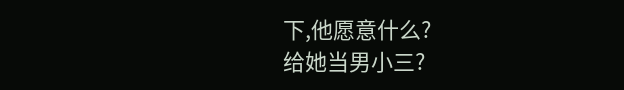下,他愿意什么?
给她当男小三?